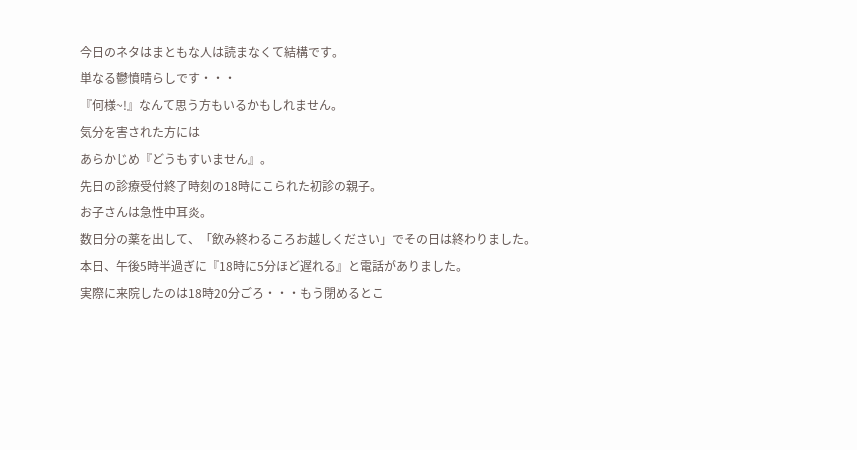今日のネタはまともな人は読まなくて結構です。
単なる鬱憤晴らしです・・・
『何様~!』なんて思う方もいるかもしれません。
気分を害された方には
あらかじめ『どうもすいません』。
先日の診療受付終了時刻の18時にこられた初診の親子。
お子さんは急性中耳炎。
数日分の薬を出して、「飲み終わるころお越しください」でその日は終わりました。
本日、午後5時半過ぎに『18時に5分ほど遅れる』と電話がありました。
実際に来院したのは18時20分ごろ・・・もう閉めるとこ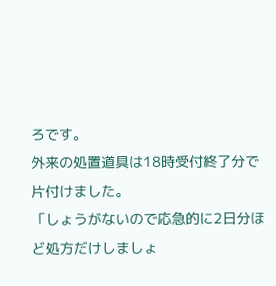ろです。
外来の処置道具は18時受付終了分で片付けました。
「しょうがないので応急的に2日分ほど処方だけしましょ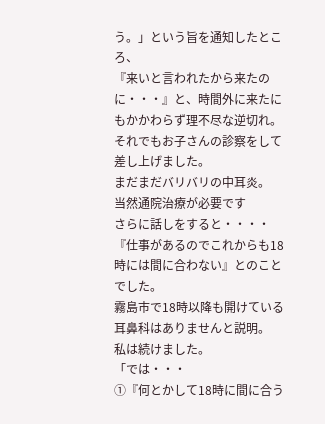う。」という旨を通知したところ、
『来いと言われたから来たのに・・・』と、時間外に来たにもかかわらず理不尽な逆切れ。
それでもお子さんの診察をして差し上げました。
まだまだバリバリの中耳炎。
当然通院治療が必要です
さらに話しをすると・・・・
『仕事があるのでこれからも18時には間に合わない』とのことでした。
霧島市で18時以降も開けている耳鼻科はありませんと説明。
私は続けました。
「では・・・
①『何とかして18時に間に合う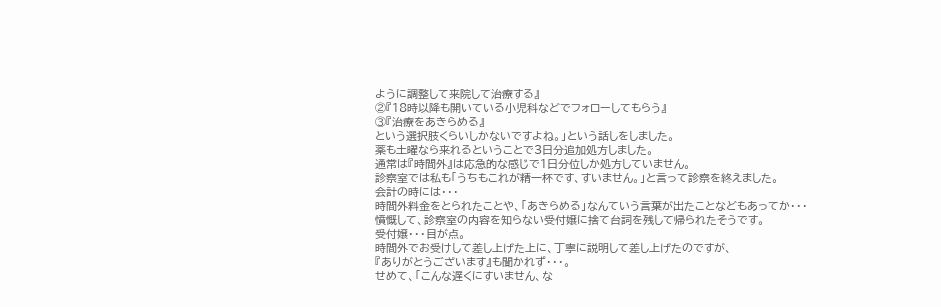ように調整して来院して治療する』
②『18時以降も開いている小児科などでフォローしてもらう』
③『治療をあきらめる』
という選択肢くらいしかないですよね。」という話しをしました。
薬も土曜なら来れるということで3日分追加処方しました。
通常は『時間外』は応急的な感じで1日分位しか処方していません。
診察室では私も「うちもこれが精一杯です、すいません。」と言って診察を終えました。
会計の時には・・・
時間外料金をとられたことや、「あきらめる」なんていう言葉が出たことなどもあってか・・・
憤慨して、診察室の内容を知らない受付嬢に捨て台詞を残して帰られたそうです。
受付嬢・・・目が点。
時間外でお受けして差し上げた上に、丁寧に説明して差し上げたのですが、
『ありがとうございます』も聞かれず・・・。
せめて、「こんな遅くにすいません、な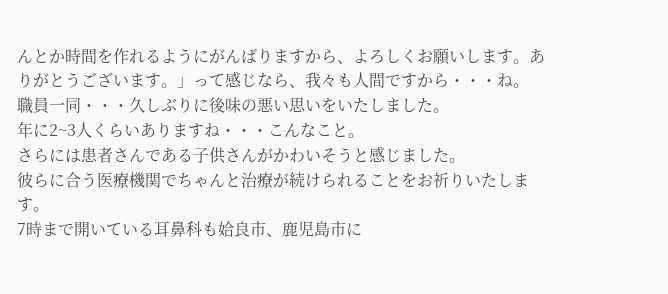んとか時間を作れるようにがんばりますから、よろしくお願いします。ありがとうございます。」って感じなら、我々も人間ですから・・・ね。
職員一同・・・久しぶりに後味の悪い思いをいたしました。
年に2~3人くらいありますね・・・こんなこと。
さらには患者さんである子供さんがかわいそうと感じました。
彼らに合う医療機関でちゃんと治療が続けられることをお祈りいたします。
7時まで開いている耳鼻科も姶良市、鹿児島市に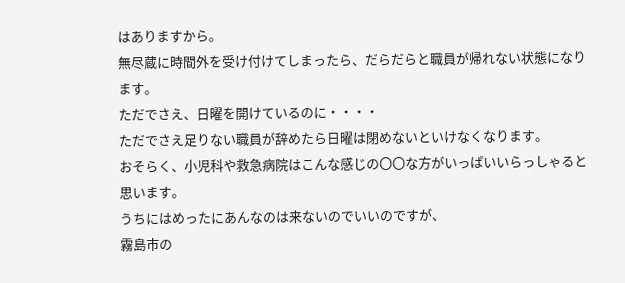はありますから。
無尽蔵に時間外を受け付けてしまったら、だらだらと職員が帰れない状態になります。
ただでさえ、日曜を開けているのに・・・・
ただでさえ足りない職員が辞めたら日曜は閉めないといけなくなります。
おそらく、小児科や救急病院はこんな感じの〇〇な方がいっぱいいらっしゃると思います。
うちにはめったにあんなのは来ないのでいいのですが、
霧島市の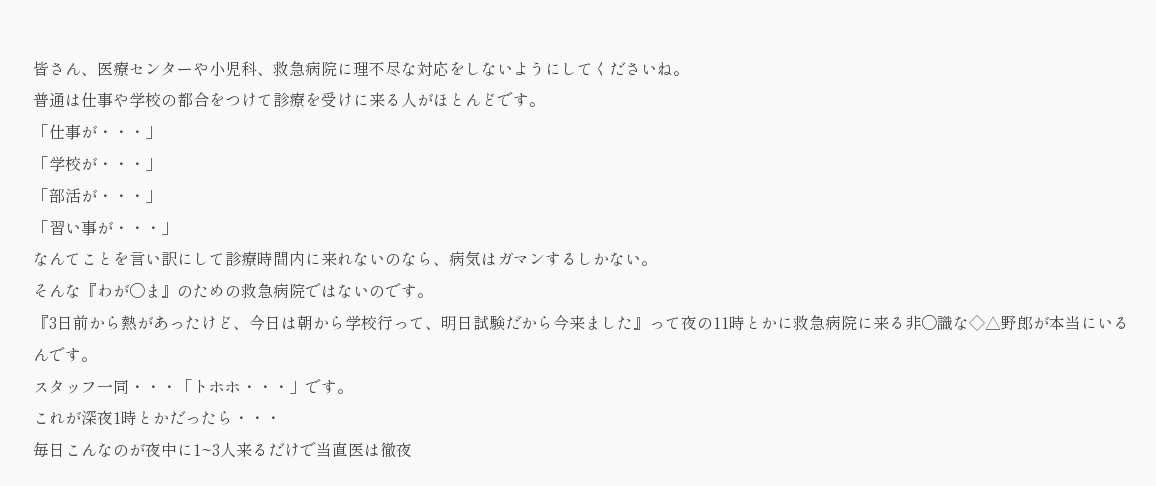皆さん、医療センターや小児科、救急病院に理不尽な対応をしないようにしてくださいね。
普通は仕事や学校の都合をつけて診療を受けに来る人がほとんどです。
「仕事が・・・」
「学校が・・・」
「部活が・・・」
「習い事が・・・」
なんてことを言い訳にして診療時間内に来れないのなら、病気はガマンするしかない。
そんな『わが〇ま』のための救急病院ではないのです。
『3日前から熱があったけど、今日は朝から学校行って、明日試験だから今来ました』って夜の11時とかに救急病院に来る非〇識な◇△野郎が本当にいるんです。
スタッフ一同・・・「トホホ・・・」です。
これが深夜1時とかだったら・・・
毎日こんなのが夜中に1~3人来るだけで当直医は徹夜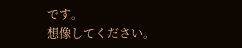です。
想像してください。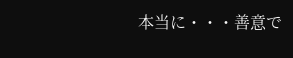本当に・・・善意で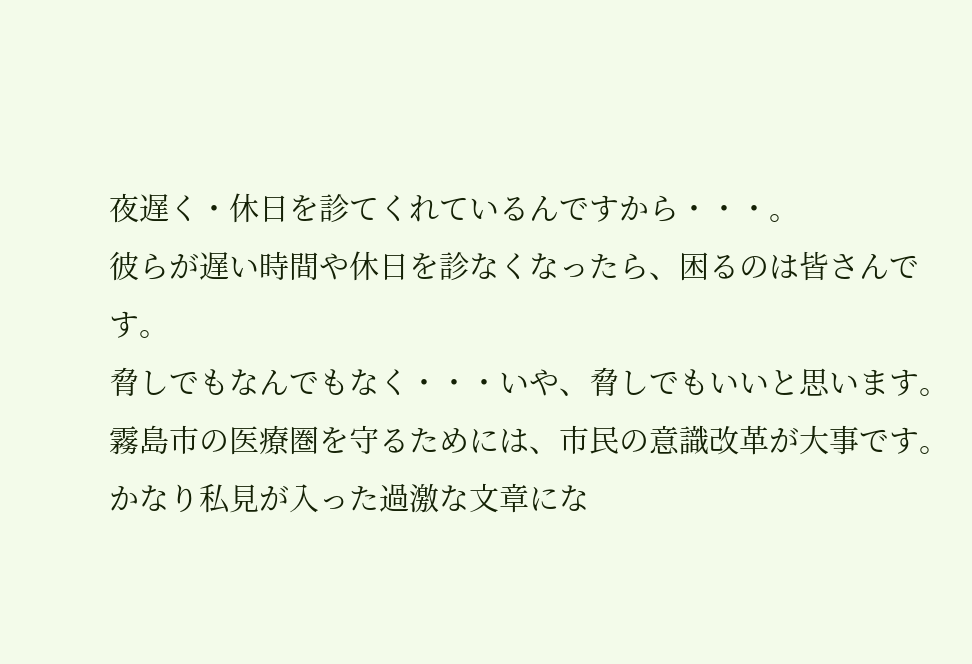夜遅く・休日を診てくれているんですから・・・。
彼らが遅い時間や休日を診なくなったら、困るのは皆さんです。
脅しでもなんでもなく・・・いや、脅しでもいいと思います。
霧島市の医療圏を守るためには、市民の意識改革が大事です。
かなり私見が入った過激な文章にな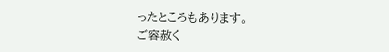ったところもあります。
ご容赦く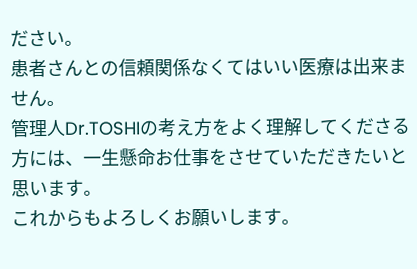ださい。
患者さんとの信頼関係なくてはいい医療は出来ません。
管理人Dr.TOSHIの考え方をよく理解してくださる方には、一生懸命お仕事をさせていただきたいと思います。
これからもよろしくお願いします。